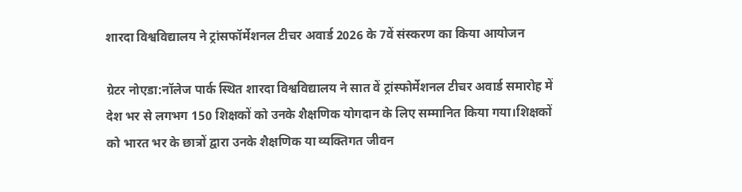शारदा विश्वविद्यालय ने ट्रांसफॉर्मेशनल टीचर अवार्ड 2026 के 7वें संस्करण का किया आयोजन

ग्रेटर नोएडा:नॉलेज पार्क स्थित शारदा विश्वविद्यालय ने सात वें ट्रांस्फोर्मेशनल टीचर अवार्ड समारोह में देश भर से लगभग 150 शिक्षकों को उनके शैक्षणिक योगदान के लिए सम्मानित किया गया।शिक्षकों को भारत भर के छात्रों द्वारा उनके शैक्षणिक या व्यक्तिगत जीवन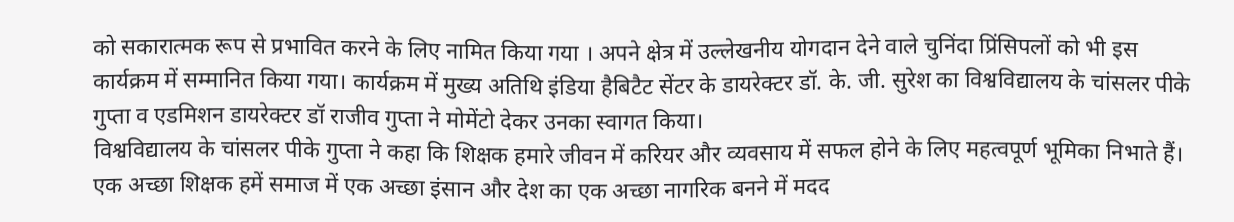को सकारात्मक रूप से प्रभावित करने के लिए नामित किया गया । अपने क्षेत्र में उल्लेखनीय योगदान देने वाले चुनिंदा प्रिंसिपलों को भी इस कार्यक्रम में सम्मानित किया गया। कार्यक्रम में मुख्य अतिथि इंडिया हैबिटैट सेंटर के डायरेक्टर डॉ. के. जी. सुरेश का विश्वविद्यालय के चांसलर पीके गुप्ता व एडमिशन डायरेक्टर डॉ राजीव गुप्ता ने मोमेंटो देकर उनका स्वागत किया।
विश्वविद्यालय के चांसलर पीके गुप्ता ने कहा कि शिक्षक हमारे जीवन में करियर और व्यवसाय में सफल होने के लिए महत्वपूर्ण भूमिका निभाते हैं। एक अच्छा शिक्षक हमें समाज में एक अच्छा इंसान और देश का एक अच्छा नागरिक बनने में मदद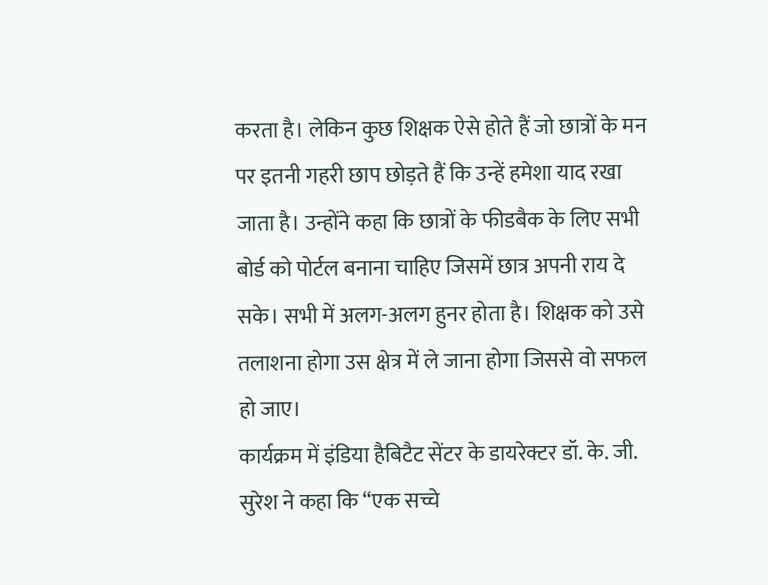करता है। लेकिन कुछ शिक्षक ऐसे होते हैं जो छात्रों के मन पर इतनी गहरी छाप छोड़ते हैं कि उन्हें हमेशा याद रखा जाता है। उन्होंने कहा कि छात्रों के फीडबैक के लिए सभी बोर्ड को पोर्टल बनाना चाहिए जिसमें छात्र अपनी राय दे सके। सभी में अलग-अलग हुनर होता है। शिक्षक को उसे तलाशना होगा उस क्षेत्र में ले जाना होगा जिससे वो सफल हो जाए।
कार्यक्रम में इंडिया हैबिटैट सेंटर के डायरेक्टर डॉ. के. जी. सुरेश ने कहा कि “एक सच्चे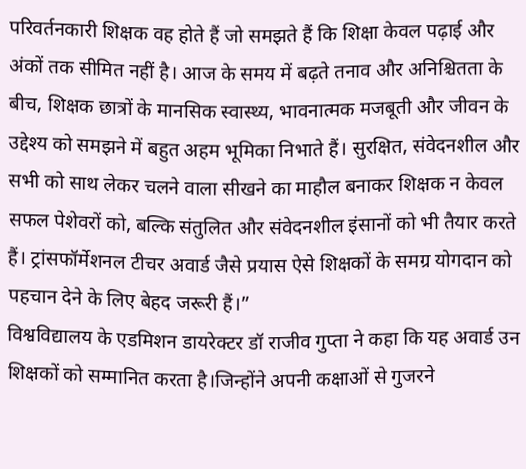परिवर्तनकारी शिक्षक वह होते हैं जो समझते हैं कि शिक्षा केवल पढ़ाई और अंकों तक सीमित नहीं है। आज के समय में बढ़ते तनाव और अनिश्चितता के बीच, शिक्षक छात्रों के मानसिक स्वास्थ्य, भावनात्मक मजबूती और जीवन के उद्देश्य को समझने में बहुत अहम भूमिका निभाते हैं। सुरक्षित, संवेदनशील और सभी को साथ लेकर चलने वाला सीखने का माहौल बनाकर शिक्षक न केवल सफल पेशेवरों को, बल्कि संतुलित और संवेदनशील इंसानों को भी तैयार करते हैं। ट्रांसफॉर्मेशनल टीचर अवार्ड जैसे प्रयास ऐसे शिक्षकों के समग्र योगदान को पहचान देने के लिए बेहद जरूरी हैं।”
विश्वविद्यालय के एडमिशन डायरेक्टर डॉ राजीव गुप्ता ने कहा कि यह अवार्ड उन शिक्षकों को सम्मानित करता है।जिन्होंने अपनी कक्षाओं से गुजरने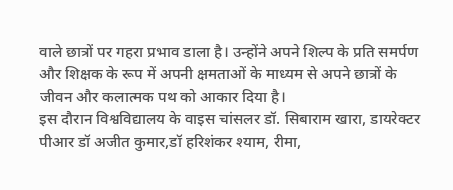वाले छात्रों पर गहरा प्रभाव डाला है। उन्होंने अपने शिल्प के प्रति समर्पण और शिक्षक के रूप में अपनी क्षमताओं के माध्यम से अपने छात्रों के जीवन और कलात्मक पथ को आकार दिया है।
इस दौरान विश्वविद्यालय के वाइस चांसलर डॉ. सिबाराम खारा, डायरेक्टर पीआर डॉ अजीत कुमार,डॉ हरिशंकर श्याम, रीमा,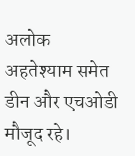अलोक अहतेश्याम समेत डीन और एचओडी मौजूद रहे।